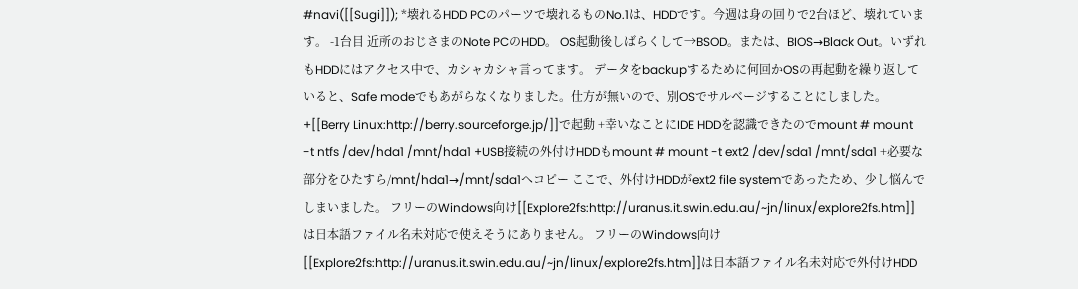#navi([[Sugi]]); *壊れるHDD PCのパーツで壊れるものNo.1は、HDDです。今週は身の回りで2台ほど、壊れています。 -1台目 近所のおじさまのNote PCのHDD。 OS起動後しばらくして→BSOD。または、BIOS→Black Out。いずれもHDDにはアクセス中で、カシャカシャ言ってます。 データをbackupするために何回かOSの再起動を繰り返していると、Safe modeでもあがらなくなりました。仕方が無いので、別OSでサルベージすることにしました。 +[[Berry Linux:http://berry.sourceforge.jp/]]で起動 +幸いなことにIDE HDDを認識できたのでmount # mount -t ntfs /dev/hda1 /mnt/hda1 +USB接続の外付けHDDもmount # mount -t ext2 /dev/sda1 /mnt/sda1 +必要な部分をひたすら/mnt/hda1→/mnt/sda1へコピー ここで、外付けHDDがext2 file systemであったため、少し悩んでしまいました。 フリーのWindows向け[[Explore2fs:http://uranus.it.swin.edu.au/~jn/linux/explore2fs.htm]]は日本語ファイル名未対応で使えそうにありません。 フリーのWindows向け[[Explore2fs:http://uranus.it.swin.edu.au/~jn/linux/explore2fs.htm]]は日本語ファイル名未対応で外付けHDD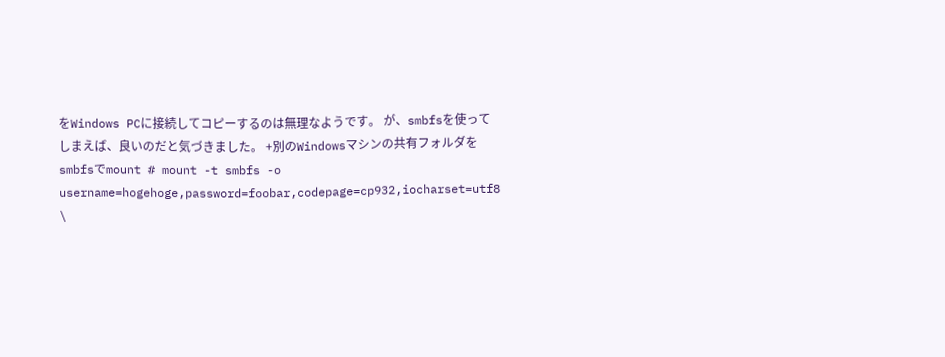をWindows PCに接続してコピーするのは無理なようです。 が、smbfsを使ってしまえば、良いのだと気づきました。 +別のWindowsマシンの共有フォルダをsmbfsでmount # mount -t smbfs -o username=hogehoge,password=foobar,codepage=cp932,iocharset=utf8 \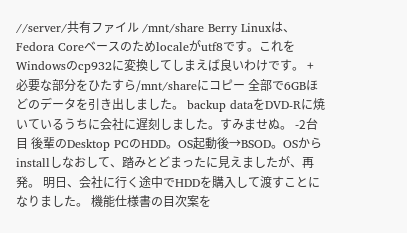//server/共有ファイル /mnt/share Berry Linuxは、Fedora Coreベースのためlocaleがutf8です。これをWindowsのcp932に変換してしまえば良いわけです。 +必要な部分をひたすら/mnt/shareにコピー 全部で6GBほどのデータを引き出しました。 backup dataをDVD-Rに焼いているうちに会社に遅刻しました。すみませぬ。 -2台目 後輩のDesktop PCのHDD。OS起動後→BSOD。OSからinstallしなおして、踏みとどまったに見えましたが、再発。 明日、会社に行く途中でHDDを購入して渡すことになりました。 機能仕様書の目次案を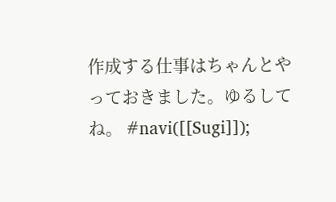作成する仕事はちゃんとやっておきました。ゆるしてね。 #navi([[Sugi]]);